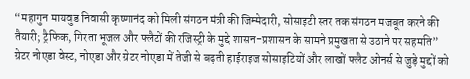“महागुन मायवुड निवासी कृष्णानंद को मिली संगठन मंत्री की जिम्मेदारी, सोसाइटी स्तर तक संगठन मजबूत करने की तैयारी; ट्रैफिक, गिरता भूजल और फ्लैटों की रजिस्ट्री के मुद्दे शासन-प्रशासन के सामने प्रमुखता से उठाने पर सहमति”
ग्रेटर नोएडा वेस्ट, नोएडा और ग्रेटर नोएडा में तेजी से बढ़ती हाईराइज सोसाइटियों और लाखों फ्लैट ओनर्स से जुड़े मुद्दों को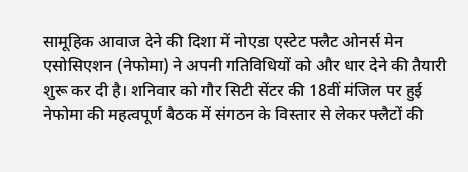सामूहिक आवाज देने की दिशा में नोएडा एस्टेट फ्लैट ओनर्स मेन एसोसिएशन (नेफोमा) ने अपनी गतिविधियों को और धार देने की तैयारी शुरू कर दी है। शनिवार को गौर सिटी सेंटर की 18वीं मंजिल पर हुई नेफोमा की महत्वपूर्ण बैठक में संगठन के विस्तार से लेकर फ्लैटों की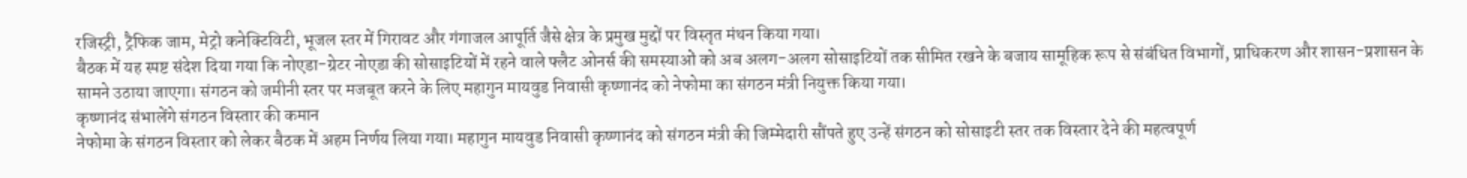रजिस्ट्री, ट्रैफिक जाम, मेट्रो कनेक्टिविटी, भूजल स्तर में गिरावट और गंगाजल आपूर्ति जैसे क्षेत्र के प्रमुख मुद्दों पर विस्तृत मंथन किया गया।
बैठक में यह स्पष्ट संदेश दिया गया कि नोएडा-ग्रेटर नोएडा की सोसाइटियों में रहने वाले फ्लैट ओनर्स की समस्याओं को अब अलग-अलग सोसाइटियों तक सीमित रखने के बजाय सामूहिक रूप से संबंधित विभागों, प्राधिकरण और शासन-प्रशासन के सामने उठाया जाएगा। संगठन को जमीनी स्तर पर मजबूत करने के लिए महागुन मायवुड निवासी कृष्णानंद को नेफोमा का संगठन मंत्री नियुक्त किया गया।
कृष्णानंद संभालेंगे संगठन विस्तार की कमान
नेफोमा के संगठन विस्तार को लेकर बैठक में अहम निर्णय लिया गया। महागुन मायवुड निवासी कृष्णानंद को संगठन मंत्री की जिम्मेदारी सौंपते हुए उन्हें संगठन को सोसाइटी स्तर तक विस्तार देने की महत्वपूर्ण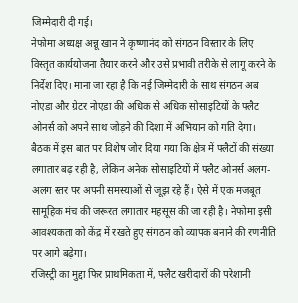जिम्मेदारी दी गई।
नेफोमा अध्यक्ष अन्नू खान ने कृष्णानंद को संगठन विस्तार के लिए विस्तृत कार्ययोजना तैयार करने और उसे प्रभावी तरीके से लागू करने के निर्देश दिए। माना जा रहा है कि नई जिम्मेदारी के साथ संगठन अब नोएडा और ग्रेटर नोएडा की अधिक से अधिक सोसाइटियों के फ्लैट ओनर्स को अपने साथ जोड़ने की दिशा में अभियान को गति देगा।
बैठक में इस बात पर विशेष जोर दिया गया कि क्षेत्र में फ्लैटों की संख्या लगातार बढ़ रही है, लेकिन अनेक सोसाइटियों में फ्लैट ओनर्स अलग-अलग स्तर पर अपनी समस्याओं से जूझ रहे हैं। ऐसे में एक मजबूत सामूहिक मंच की जरूरत लगातार महसूस की जा रही है। नेफोमा इसी आवश्यकता को केंद्र में रखते हुए संगठन को व्यापक बनाने की रणनीति पर आगे बढ़ेगा।
रजिस्ट्री का मुद्दा फिर प्राथमिकता में, फ्लैट खरीदारों की परेशानी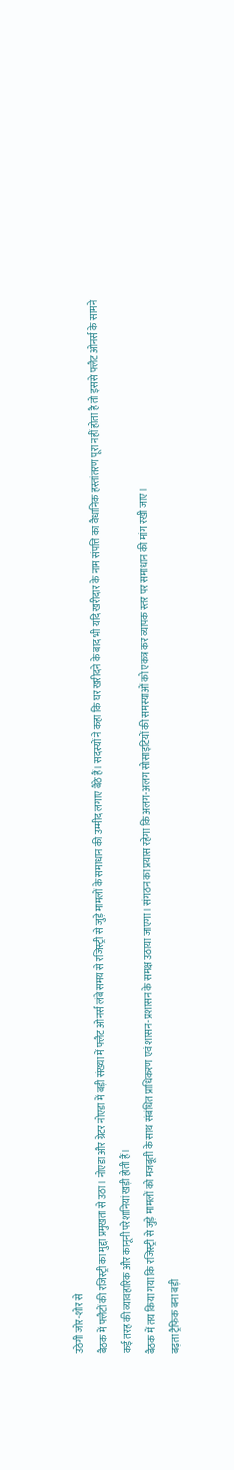उठेगी जोर-शोर से
बैठक में फ्लैटों की रजिस्ट्री का मुद्दा प्रमुखता से उठा। नोएडा और ग्रेटर नोएडा में बड़ी संख्या में फ्लैट ओनर्स लंबे समय से रजिस्ट्री से जुड़े मामलों के समाधान की उम्मीद लगाए बैठे हैं। सदस्यों ने कहा कि घर खरीदने के बाद भी यदि खरीदार के नाम संपत्ति का वैधानिक हस्तांतरण पूरा नहीं होता है तो इससे फ्लैट ओनर्स के सामने कई तरह की व्यावहारिक और कानूनी परेशानियां खड़ी होती हैं।
बैठक में तय किया गया कि रजिस्ट्री से जुड़े मामलों को मजबूती के साथ संबंधित प्राधिकरण एवं शासन-प्रशासन के समक्ष उठाया जाएगा। संगठन का प्रयास रहेगा कि अलग-अलग सोसाइटियों की समस्याओं को एकत्र कर व्यापक स्तर पर समाधान की मांग रखी जाए।
बढ़ता ट्रैफिक बना बड़ी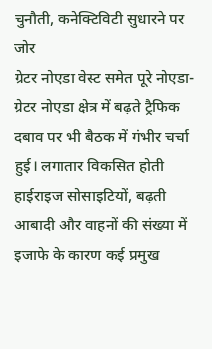चुनौती, कनेक्टिविटी सुधारने पर जोर
ग्रेटर नोएडा वेस्ट समेत पूरे नोएडा-ग्रेटर नोएडा क्षेत्र में बढ़ते ट्रैफिक दबाव पर भी बैठक में गंभीर चर्चा हुई। लगातार विकसित होती हाईराइज सोसाइटियों, बढ़ती आबादी और वाहनों की संख्या में इजाफे के कारण कई प्रमुख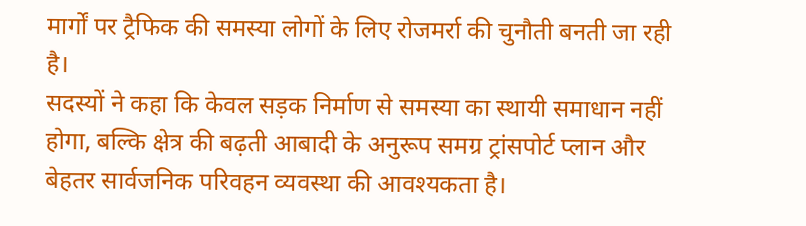मार्गों पर ट्रैफिक की समस्या लोगों के लिए रोजमर्रा की चुनौती बनती जा रही है।
सदस्यों ने कहा कि केवल सड़क निर्माण से समस्या का स्थायी समाधान नहीं होगा, बल्कि क्षेत्र की बढ़ती आबादी के अनुरूप समग्र ट्रांसपोर्ट प्लान और बेहतर सार्वजनिक परिवहन व्यवस्था की आवश्यकता है।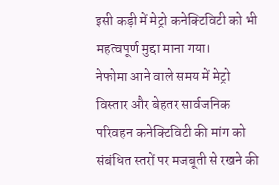इसी कड़ी में मेट्रो कनेक्टिविटी को भी महत्वपूर्ण मुद्दा माना गया।
नेफोमा आने वाले समय में मेट्रो विस्तार और बेहतर सार्वजनिक परिवहन कनेक्टिविटी की मांग को संबंधित स्तरों पर मजबूती से रखने की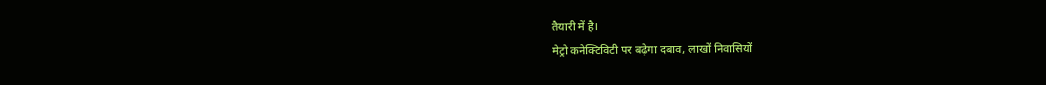तैयारी में है।
मेट्रो कनेक्टिविटी पर बढ़ेगा दबाव, लाखों निवासियों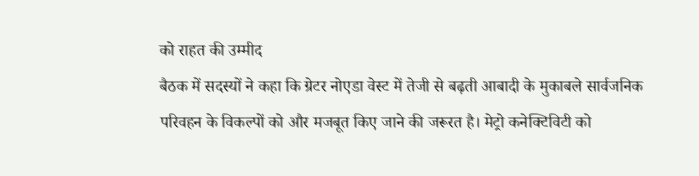को राहत की उम्मीद
बैठक में सदस्यों ने कहा कि ग्रेटर नोएडा वेस्ट में तेजी से बढ़ती आबादी के मुकाबले सार्वजनिक परिवहन के विकल्पों को और मजबूत किए जाने की जरूरत है। मेट्रो कनेक्टिविटी को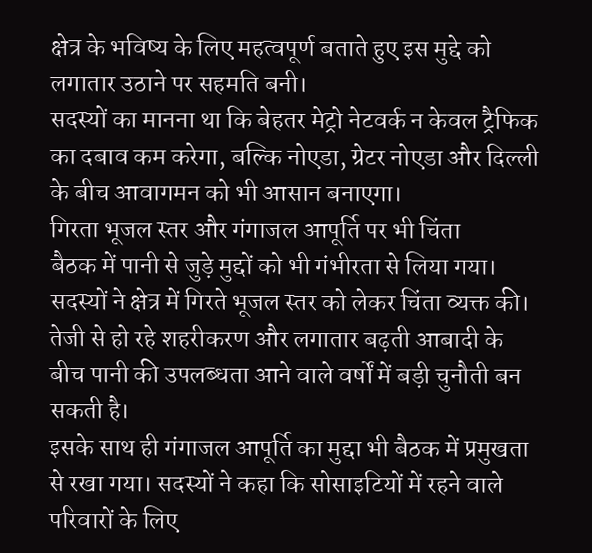क्षेत्र के भविष्य के लिए महत्वपूर्ण बताते हुए इस मुद्दे को लगातार उठाने पर सहमति बनी।
सदस्यों का मानना था कि बेहतर मेट्रो नेटवर्क न केवल ट्रैफिक का दबाव कम करेगा, बल्कि नोएडा, ग्रेटर नोएडा और दिल्ली के बीच आवागमन को भी आसान बनाएगा।
गिरता भूजल स्तर और गंगाजल आपूर्ति पर भी चिंता
बैठक में पानी से जुड़े मुद्दों को भी गंभीरता से लिया गया। सदस्यों ने क्षेत्र में गिरते भूजल स्तर को लेकर चिंता व्यक्त की। तेजी से हो रहे शहरीकरण और लगातार बढ़ती आबादी के बीच पानी की उपलब्धता आने वाले वर्षों में बड़ी चुनौती बन सकती है।
इसके साथ ही गंगाजल आपूर्ति का मुद्दा भी बैठक में प्रमुखता से रखा गया। सदस्यों ने कहा कि सोसाइटियों में रहने वाले परिवारों के लिए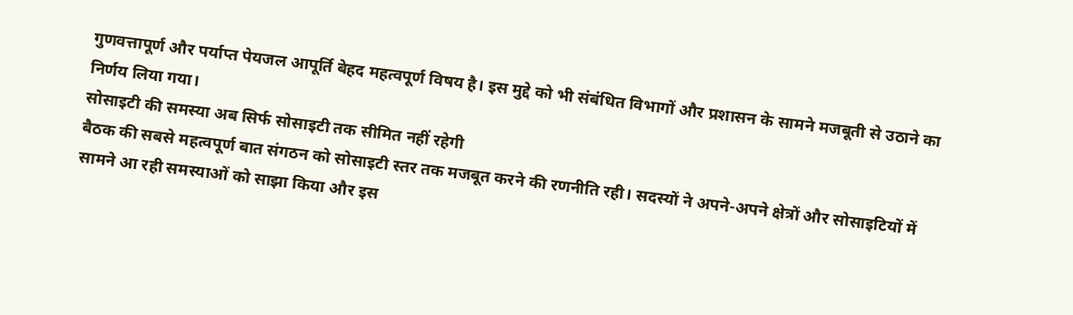गुणवत्तापूर्ण और पर्याप्त पेयजल आपूर्ति बेहद महत्वपूर्ण विषय है। इस मुद्दे को भी संबंधित विभागों और प्रशासन के सामने मजबूती से उठाने का निर्णय लिया गया।
सोसाइटी की समस्या अब सिर्फ सोसाइटी तक सीमित नहीं रहेगी
बैठक की सबसे महत्वपूर्ण बात संगठन को सोसाइटी स्तर तक मजबूत करने की रणनीति रही। सदस्यों ने अपने-अपने क्षेत्रों और सोसाइटियों में सामने आ रही समस्याओं को साझा किया और इस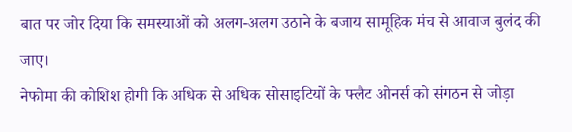बात पर जोर दिया कि समस्याओं को अलग-अलग उठाने के बजाय सामूहिक मंच से आवाज बुलंद की जाए।
नेफोमा की कोशिश होगी कि अधिक से अधिक सोसाइटियों के फ्लैट ओनर्स को संगठन से जोड़ा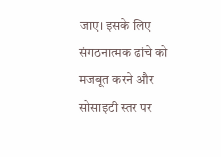जाए। इसके लिए संगठनात्मक ढांचे को मजबूत करने और सोसाइटी स्तर पर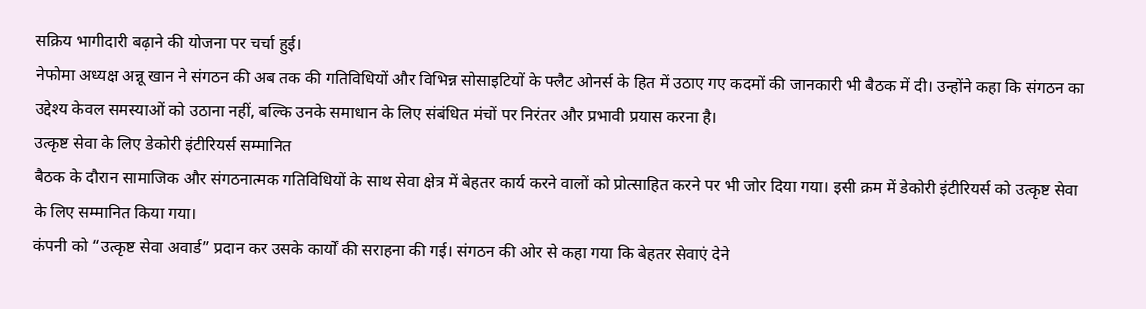सक्रिय भागीदारी बढ़ाने की योजना पर चर्चा हुई।
नेफोमा अध्यक्ष अन्नू खान ने संगठन की अब तक की गतिविधियों और विभिन्न सोसाइटियों के फ्लैट ओनर्स के हित में उठाए गए कदमों की जानकारी भी बैठक में दी। उन्होंने कहा कि संगठन का उद्देश्य केवल समस्याओं को उठाना नहीं, बल्कि उनके समाधान के लिए संबंधित मंचों पर निरंतर और प्रभावी प्रयास करना है।
उत्कृष्ट सेवा के लिए डेकोरी इंटीरियर्स सम्मानित
बैठक के दौरान सामाजिक और संगठनात्मक गतिविधियों के साथ सेवा क्षेत्र में बेहतर कार्य करने वालों को प्रोत्साहित करने पर भी जोर दिया गया। इसी क्रम में डेकोरी इंटीरियर्स को उत्कृष्ट सेवा के लिए सम्मानित किया गया।
कंपनी को “उत्कृष्ट सेवा अवार्ड” प्रदान कर उसके कार्यों की सराहना की गई। संगठन की ओर से कहा गया कि बेहतर सेवाएं देने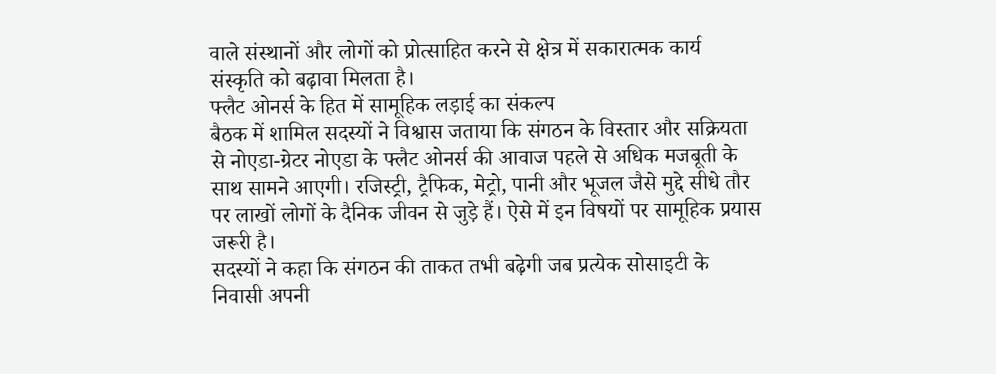वाले संस्थानों और लोगों को प्रोत्साहित करने से क्षेत्र में सकारात्मक कार्य संस्कृति को बढ़ावा मिलता है।
फ्लैट ओनर्स के हित में सामूहिक लड़ाई का संकल्प
बैठक में शामिल सदस्यों ने विश्वास जताया कि संगठन के विस्तार और सक्रियता से नोएडा-ग्रेटर नोएडा के फ्लैट ओनर्स की आवाज पहले से अधिक मजबूती के साथ सामने आएगी। रजिस्ट्री, ट्रैफिक, मेट्रो, पानी और भूजल जैसे मुद्दे सीधे तौर पर लाखों लोगों के दैनिक जीवन से जुड़े हैं। ऐसे में इन विषयों पर सामूहिक प्रयास जरूरी है।
सदस्यों ने कहा कि संगठन की ताकत तभी बढ़ेगी जब प्रत्येक सोसाइटी के निवासी अपनी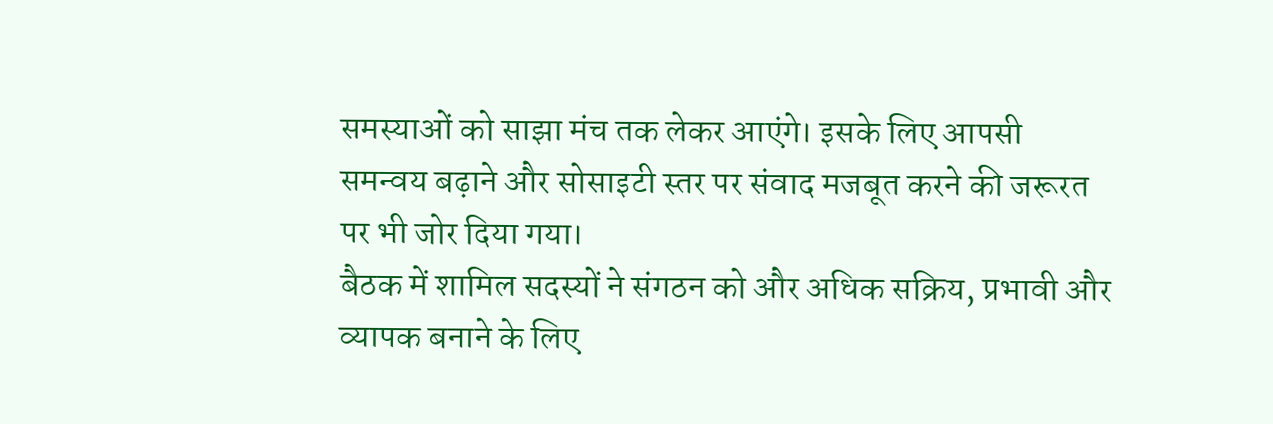समस्याओं को साझा मंच तक लेकर आएंगे। इसके लिए आपसी समन्वय बढ़ाने और सोसाइटी स्तर पर संवाद मजबूत करने की जरूरत पर भी जोर दिया गया।
बैठक में शामिल सदस्यों ने संगठन को और अधिक सक्रिय, प्रभावी और व्यापक बनाने के लिए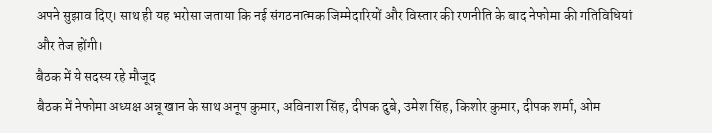अपने सुझाव दिए। साथ ही यह भरोसा जताया कि नई संगठनात्मक जिम्मेदारियों और विस्तार की रणनीति के बाद नेफोमा की गतिविधियां और तेज होंगी।
बैठक में ये सदस्य रहे मौजूद
बैठक में नेफोमा अध्यक्ष अन्नू खान के साथ अनूप कुमार, अविनाश सिंह, दीपक दुबे, उमेश सिंह, किशोर कुमार, दीपक शर्मा, ओम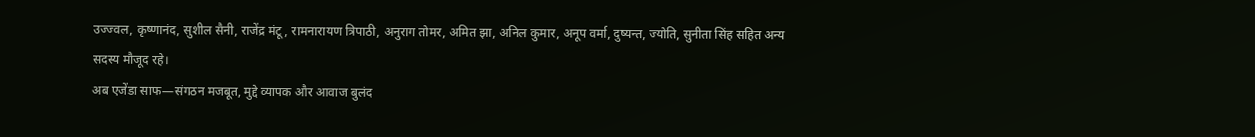उज्ज्वल, कृष्णानंद, सुशील सैनी, राजेंद्र मंटू, रामनारायण त्रिपाठी, अनुराग तोमर, अमित झा, अनिल कुमार, अनूप वर्मा, दुष्यन्त, ज्योति, सुनीता सिंह सहित अन्य सदस्य मौजूद रहे।
अब एजेंडा साफ—संगठन मजबूत, मुद्दे व्यापक और आवाज बुलंद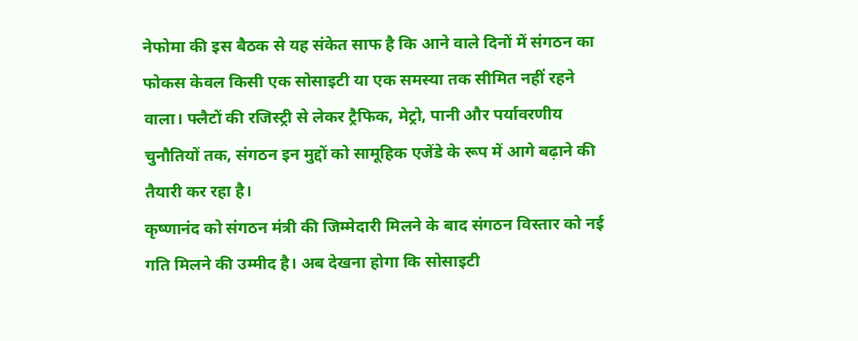नेफोमा की इस बैठक से यह संकेत साफ है कि आने वाले दिनों में संगठन का फोकस केवल किसी एक सोसाइटी या एक समस्या तक सीमित नहीं रहने वाला। फ्लैटों की रजिस्ट्री से लेकर ट्रैफिक, मेट्रो, पानी और पर्यावरणीय चुनौतियों तक, संगठन इन मुद्दों को सामूहिक एजेंडे के रूप में आगे बढ़ाने की तैयारी कर रहा है।
कृष्णानंद को संगठन मंत्री की जिम्मेदारी मिलने के बाद संगठन विस्तार को नई गति मिलने की उम्मीद है। अब देखना होगा कि सोसाइटी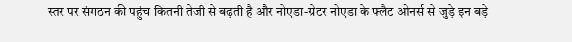स्तर पर संगठन की पहुंच कितनी तेजी से बढ़ती है और नोएडा-ग्रेटर नोएडा के फ्लैट ओनर्स से जुड़े इन बड़े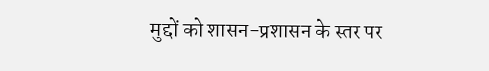मुद्दों को शासन-प्रशासन के स्तर पर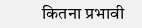कितना प्रभावी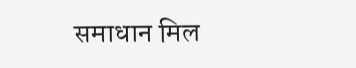समाधान मिल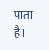पाता है।